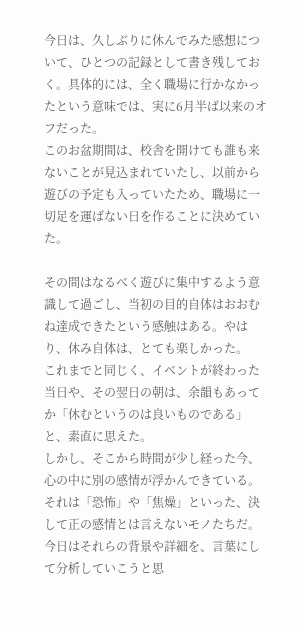今日は、久しぶりに休んでみた感想について、ひとつの記録として書き残しておく。具体的には、全く職場に行かなかったという意味では、実に6月半ば以来のオフだった。
このお盆期間は、校舎を開けても誰も来ないことが見込まれていたし、以前から遊びの予定も入っていたため、職場に一切足を運ばない日を作ることに決めていた。

その間はなるべく遊びに集中するよう意識して過ごし、当初の目的自体はおおむね達成できたという感触はある。やはり、休み自体は、とても楽しかった。
これまでと同じく、イベントが終わった当日や、その翌日の朝は、余韻もあってか「休むというのは良いものである」と、素直に思えた。
しかし、そこから時間が少し経った今、心の中に別の感情が浮かんできている。それは「恐怖」や「焦燥」といった、決して正の感情とは言えないモノたちだ。
今日はそれらの背景や詳細を、言葉にして分析していこうと思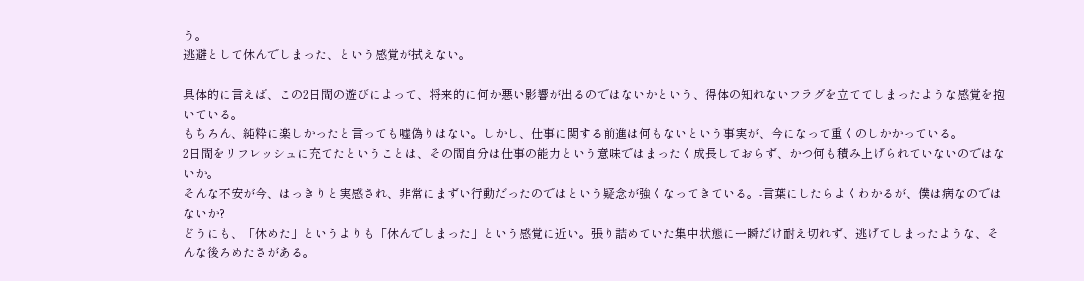う。
逃避として休んでしまった、という感覚が拭えない。

具体的に言えば、この2日間の遊びによって、将来的に何か悪い影響が出るのではないかという、得体の知れないフラグを立ててしまったような感覚を抱いている。
もちろん、純粋に楽しかったと言っても嘘偽りはない。しかし、仕事に関する前進は何もないという事実が、今になって重くのしかかっている。
2日間をリフレッシュに充てたということは、その間自分は仕事の能力という意味ではまったく成長しておらず、かつ何も積み上げられていないのではないか。
そんな不安が今、はっきりと実感され、非常にまずい行動だったのではという疑念が強くなってきている。-言葉にしたらよくわかるが、僕は病なのではないか?
どうにも、「休めた」というよりも「休んでしまった」という感覚に近い。張り詰めていた集中状態に一瞬だけ耐え切れず、逃げてしまったような、そんな後ろめたさがある。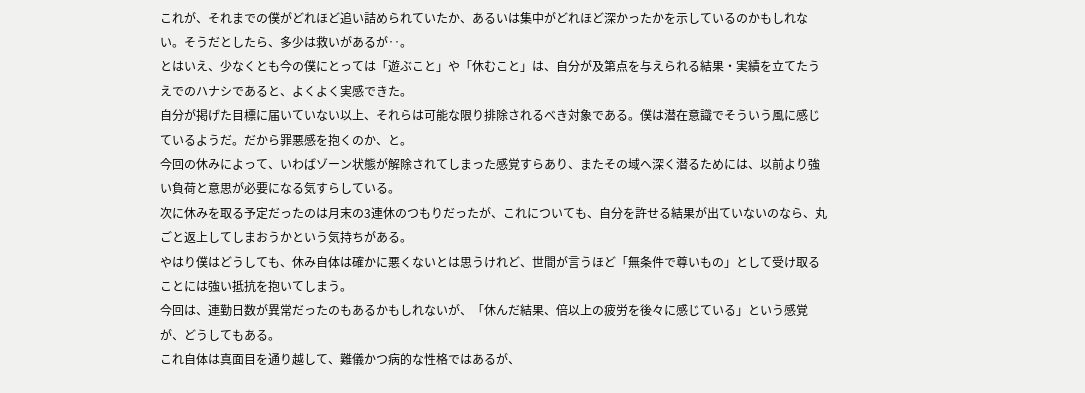これが、それまでの僕がどれほど追い詰められていたか、あるいは集中がどれほど深かったかを示しているのかもしれない。そうだとしたら、多少は救いがあるが‥。
とはいえ、少なくとも今の僕にとっては「遊ぶこと」や「休むこと」は、自分が及第点を与えられる結果・実績を立てたうえでのハナシであると、よくよく実感できた。
自分が掲げた目標に届いていない以上、それらは可能な限り排除されるべき対象である。僕は潜在意識でそういう風に感じているようだ。だから罪悪感を抱くのか、と。
今回の休みによって、いわばゾーン状態が解除されてしまった感覚すらあり、またその域へ深く潜るためには、以前より強い負荷と意思が必要になる気すらしている。
次に休みを取る予定だったのは月末の3連休のつもりだったが、これについても、自分を許せる結果が出ていないのなら、丸ごと返上してしまおうかという気持ちがある。
やはり僕はどうしても、休み自体は確かに悪くないとは思うけれど、世間が言うほど「無条件で尊いもの」として受け取ることには強い抵抗を抱いてしまう。
今回は、連勤日数が異常だったのもあるかもしれないが、「休んだ結果、倍以上の疲労を後々に感じている」という感覚が、どうしてもある。
これ自体は真面目を通り越して、難儀かつ病的な性格ではあるが、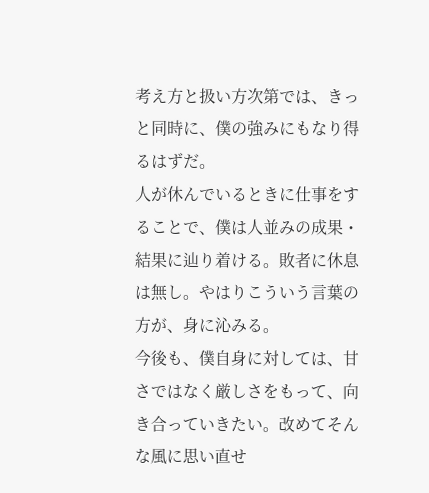考え方と扱い方次第では、きっと同時に、僕の強みにもなり得るはずだ。
人が休んでいるときに仕事をすることで、僕は人並みの成果・結果に辿り着ける。敗者に休息は無し。やはりこういう言葉の方が、身に沁みる。
今後も、僕自身に対しては、甘さではなく厳しさをもって、向き合っていきたい。改めてそんな風に思い直せ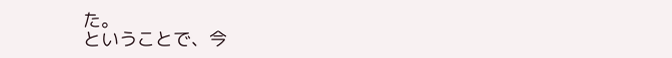た。
ということで、今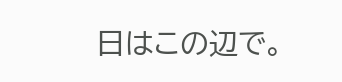日はこの辺で。